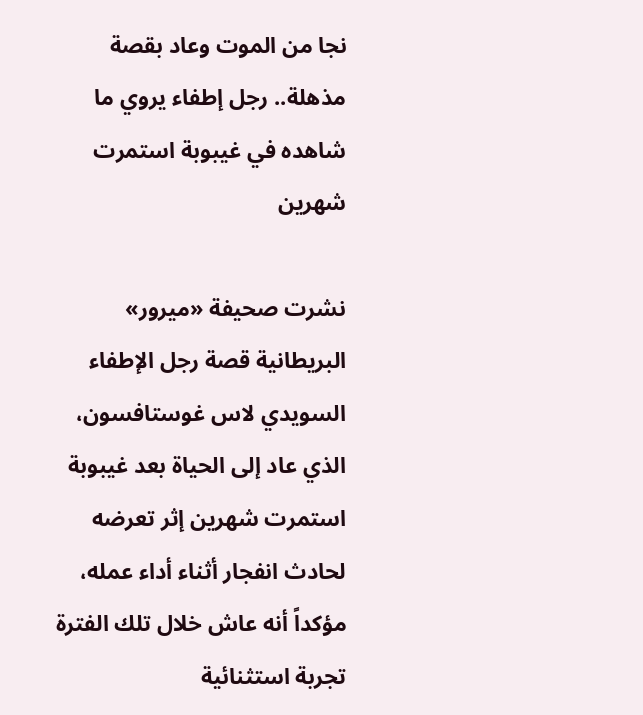نجا من الموت وعاد بقصة مذهلة.. رجل إطفاء يروي ما شاهده في غيبوبة استمرت شهرين

نشرت صحيفة «ميرور» البريطانية قصة رجل الإطفاء السويدي لاس غوستافسون، الذي عاد إلى الحياة بعد غيبوبة استمرت شهرين إثر تعرضه لحادث انفجار أثناء أداء عمله، مؤكداً أنه عاش خلال تلك الفترة تجربة استثنائية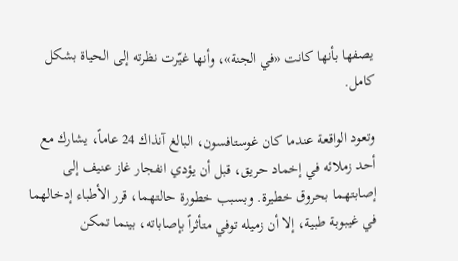يصفها بأنها كانت «في الجنة»، وأنها غيّرت نظرته إلى الحياة بشكل كامل.

وتعود الواقعة عندما كان غوستافسون، البالغ آنذاك 24 عاماً، يشارك مع أحد زملائه في إخماد حريق، قبل أن يؤدي انفجار غاز عنيف إلى إصابتهما بحروق خطيرة. وبسبب خطورة حالتهما، قرر الأطباء إدخالهما في غيبوبة طبية، إلا أن زميله توفي متأثراً بإصاباته، بينما تمكن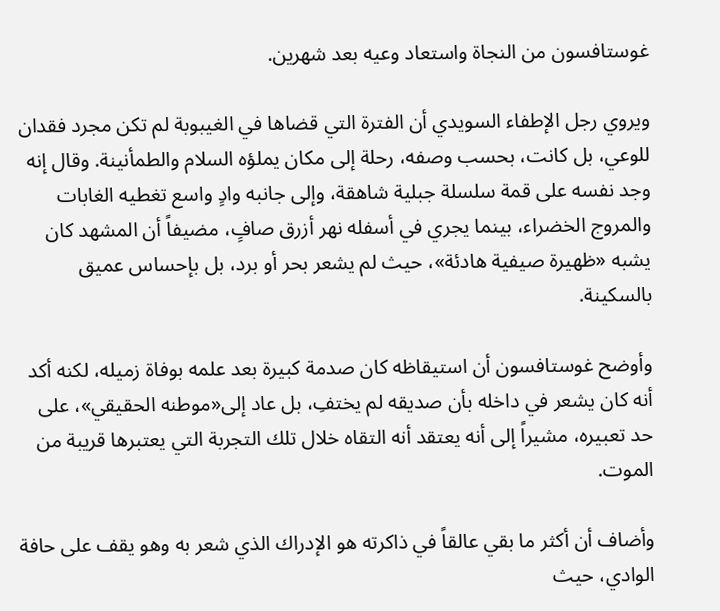غوستافسون من النجاة واستعاد وعيه بعد شهرين.

ويروي رجل الإطفاء السويدي أن الفترة التي قضاها في الغيبوبة لم تكن مجرد فقدان للوعي، بل كانت، بحسب وصفه، رحلة إلى مكان يملؤه السلام والطمأنينة. وقال إنه وجد نفسه على قمة سلسلة جبلية شاهقة، وإلى جانبه وادٍ واسع تغطيه الغابات والمروج الخضراء، بينما يجري في أسفله نهر أزرق صافٍ، مضيفاً أن المشهد كان يشبه «ظهيرة صيفية هادئة»، حيث لم يشعر بحر أو برد، بل بإحساس عميق بالسكينة.

وأوضح غوستافسون أن استيقاظه كان صدمة كبيرة بعد علمه بوفاة زميله، لكنه أكد أنه كان يشعر في داخله بأن صديقه لم يختفِ، بل عاد إلى«موطنه الحقيقي»، على حد تعبيره، مشيراً إلى أنه يعتقد أنه التقاه خلال تلك التجربة التي يعتبرها قريبة من الموت.

وأضاف أن أكثر ما بقي عالقاً في ذاكرته هو الإدراك الذي شعر به وهو يقف على حافة الوادي، حيث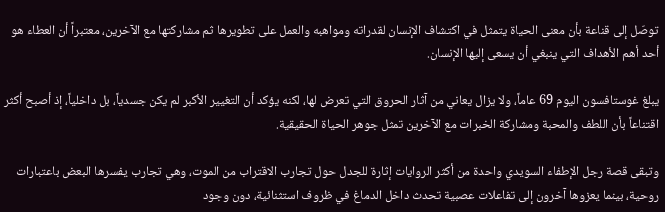توصّل إلى قناعة بأن معنى الحياة يتمثل في اكتشاف الإنسان لقدراته ومواهبه والعمل على تطويرها ثم مشاركتها مع الآخرين، معتبراً أن العطاء هو أحد أهم الأهداف التي ينبغي أن يسعى إليها الإنسان.

يبلغ غوستافسون اليوم 69 عاماً، ولا يزال يعاني من آثار الحروق التي تعرض لها، لكنه يؤكد أن التغيير الأكبر لم يكن جسدياً، بل داخلياً، إذ أصبح أكثر اقتناعاً بأن اللطف والمحبة ومشاركة الخبرات مع الآخرين تمثل جوهر الحياة الحقيقية.

وتبقى قصة رجل الإطفاء السويدي واحدة من أكثر الروايات إثارة للجدل حول تجارب الاقتراب من الموت، وهي تجارب يفسرها البعض باعتبارات روحية، بينما يعزوها آخرون إلى تفاعلات عصبية تحدث داخل الدماغ في ظروف استثنائية، دون وجود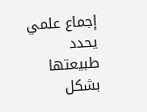إجماع علمي يحدد طبيعتها بشكل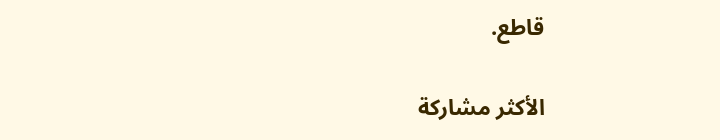قاطع.

الأكثر مشاركة